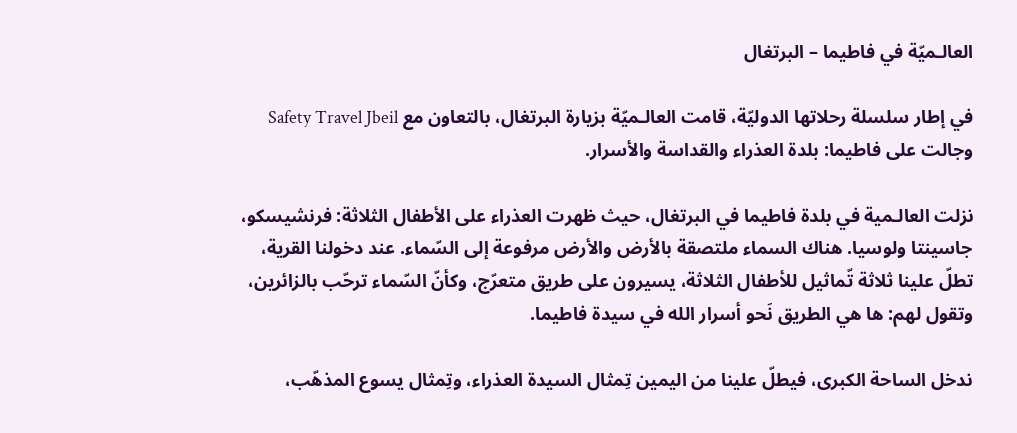العالـميّة في فاطيما – البرتغال

في إطار سلسلة رحلاتها الدوليّة، قامت العالـميّة بزيارة البرتغال، بالتعاون مع Safety Travel Jbeil وجالت على فاطيما: بلدة العذراء والقداسة والأسرار.

نزلت العالـمية في بلدة فاطيما في البرتغال، حيث ظهرت العذراء على الأطفال الثلاثة: فرنشيسكو، جاسينتا ولوسيا. هناك السماء ملتصقة بالأرض والأرض مرفوعة إلى السّماء. عند دخولنا القرية، تطلّ علينا ثلاثة تّماثيل للأطفال الثلاثة، يسيرون على طريق متعرّج، وكأنّ السّماء ترحّب بالزائرين، وتقول لهم: ها هي الطريق نَحو أسرار الله في سيدة فاطيما.

ندخل الساحة الكبرى، فيطلّ علينا من اليمين تِمثال السيدة العذراء، وتِمثال يسوع المذهّب،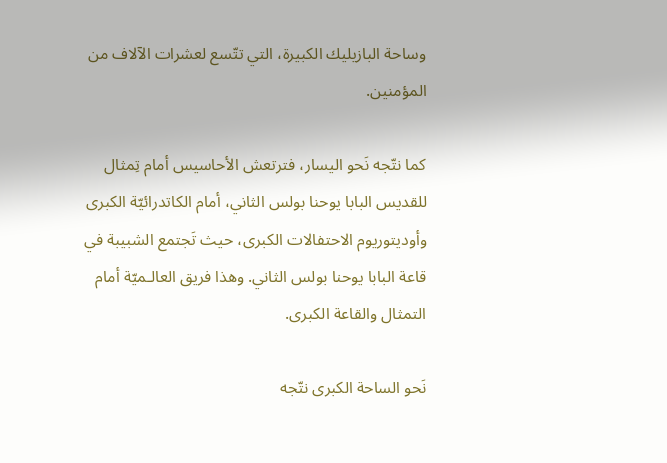وساحة البازيليك الكبيرة، التي تتّسع لعشرات الآلاف من المؤمنين.

كما نتّجه نَحو اليسار، فترتعش الأحاسيس أمام تِمثال للقديس البابا يوحنا بولس الثاني، أمام الكاتدرائيّة الكبرى وأوديتوريوم الاحتفالات الكبرى، حيث تَجتمع الشبيبة في قاعة البابا يوحنا بولس الثاني. وهذا فريق العالـميّة أمام التمثال والقاعة الكبرى.

نَحو الساحة الكبرى نتّجه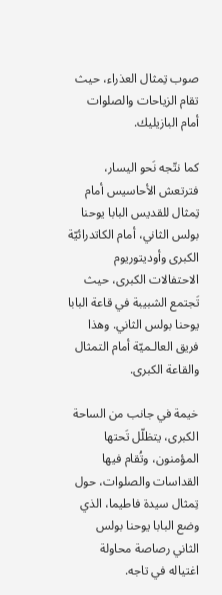صوب تِمثال العذراء، حيث تقام الزياحات والصلوات أمام البازيليك.

كما نتّجه نَحو اليسار، فترتعش الأحاسيس أمام تِمثال للقديس البابا يوحنا بولس الثاني، أمام الكاتدرائيّة الكبرى وأوديتوريوم الاحتفالات الكبرى، حيث تَجتمع الشبيبة في قاعة البابا يوحنا بولس الثاني. وهذا فريق العالـميّة أمام التمثال والقاعة الكبرى.

خيمة في جانب من الساحة الكبرى، يتظلّل تَحتها المؤمنون، وتُقام فيها القداسات والصلوات، حول تِمثال سيدة فاطيما، الذي وضع البابا يوحنا بولس الثاني رصاصة محاولة اغتياله في تاجه.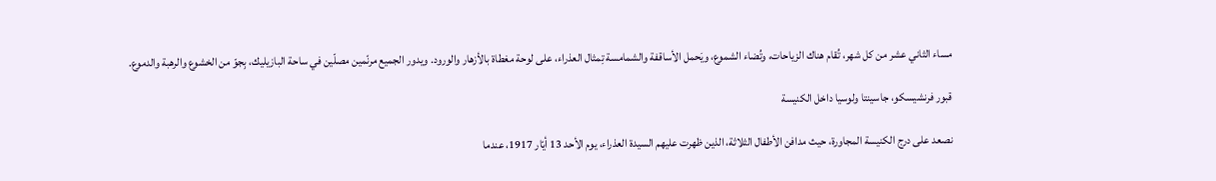مساء الثاني عشر من كل شهر، تُقام هناك الزياحات، وتُضاء الشموع، ويَحمل الأساقفة والشمامسة تِمثال العذراء، على لوحة مغطاة بالأزهار والورود. ويدور الجميع مرنّمين مصلّين في ساحة البازيليك، بِجوّ من الخشوع والرهبة والدموع.

قبور فرنشيسكو، جاسينتا ولوسيا داخل الكنيسة

نصعد على درج الكنيسة المجاورة، حيث مدافن الأطفال الثلاثة، الذين ظهرت عليهم السيدة العذراء، يوم الأحد 13 أيّار 1917، عندما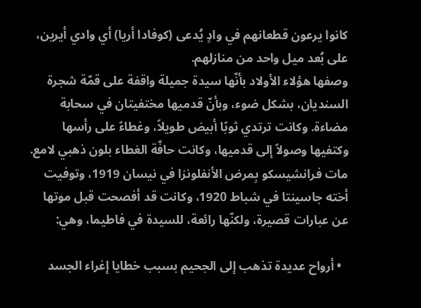كانوا يرعون قطعانهم في وادٍ يُدعى (كوفادا أريا) أي وادي أيرين، على بُعد ميل واحد من منازلهم.
وصفها هؤلاء الأولاد بأنّها سيدة جميلة واقفة على قمّة شجرة السنديان، بشكل ضوء، وبأنّ قدميها مختفيتان في سحابة مضاءة. وكانت ترتدي ثوبًا أبيض طويلاً، وغطاءً على رأسها وكتفيها وصولاً إلى قدميها، وكانت حافّة الغطاء بلون ذهبي لامع.
مات فرانشيسكو بِمرض الأنفلونزا في نيسان 1919، وتوفيت أخته جاسينتا في شباط 1920، وكانت قد أفصحت قبل موتها عن عبارات قصيرة، ولكنّها رائعة، للسيدة في فاطيما، وهي:

  • أرواح عديدة تذهب إلى الجحيم بسبب خطايا إغراء الجسد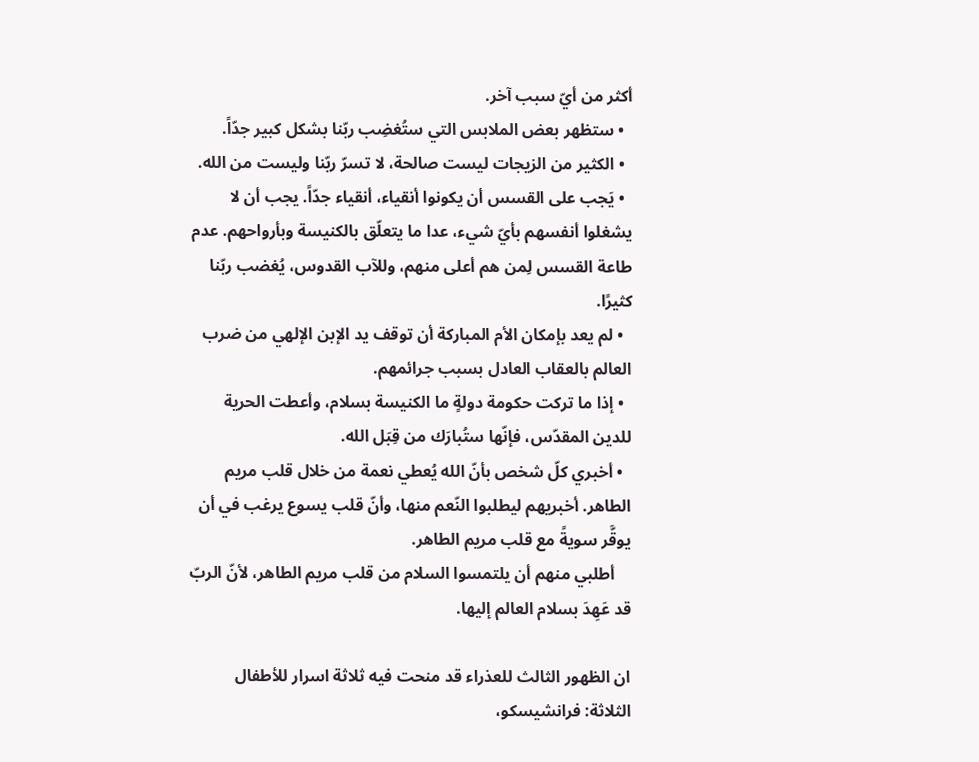أكثر من أيّ سبب آخر.
  • ستظهر بعض الملابس التي ستُغضِب ربّنا بشكل كبير جدّاً.
  • الكثير من الزيجات ليست صالحة، لا تسرّ ربّنا وليست من الله.
  • يَجب على القسس أن يكونوا أنقياء، أنقياء جدّاً. يجب أن لا يشغلوا أنفسهم بأيّ شيء، عدا ما يتعلّق بالكنيسة وبأرواحهم. عدم طاعة القسس لِمن هم أعلى منهم، وللآب القدوس، يُغضب ربّنا كثيرًا.
  • لم يعد بإمكان الأم المباركة أن توقف يد الإبن الإلهي من ضرب العالم بالعقاب العادل بسبب جرائمهم.
  • إذا ما تركت حكومة دولةٍ ما الكنيسة بسلام، وأعطت الحرية للدين المقدّس، فإنّها ستُبارَك من قِبَل الله.
  • أخبري كلّ شخص بأنّ الله يُعطي نعمة من خلال قلب مريم الطاهر. أخبريهم ليطلبوا النّعم منها، وأنّ قلب يسوع يرغب في أن يوقَّر سويةً مع قلب مريم الطاهر.
    أطلبي منهم أن يلتمسوا السلام من قلب مريم الطاهر، لأنّ الربّ قد عَهِدَ بسلام العالم إليها.

ان الظهور الثالث للعذراء قد منحت فيه ثلاثة اسرار للأطفال الثلاثة: فرانشيسكو،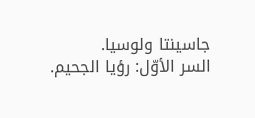جاسينتا ولوسيا.
السر الأوّل: رؤيا الجحيم.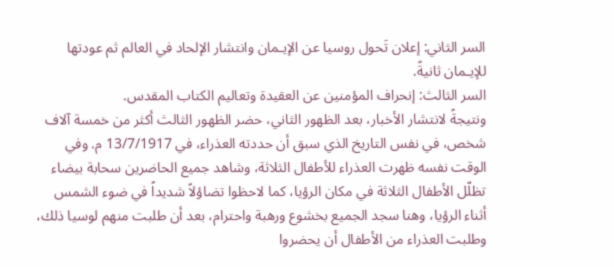السر الثاني: إعلان تَحول روسيا عن الإيـمان وانتشار الإلحاد في العالم ثم عودتها للإيـمان ثانيةً.
السر الثالث: إنحراف المؤمنين عن العقيدة وتعاليم الكتاب المقدس.
ونتيجةً لانتشار الأخبار، بعد الظهور الثاني، حضر الظهور الثالث أكثر من خمسة آلاف شخص، في نفس التاريخ الذي سبق أن حددته العذراء، في 13/7/1917 م. وفي الوقت نفسه ظهرت العذراء للأطفال الثلاثة، وشاهد جميع الحاضرين سحابة بيضاء تظلّل الأطفال الثلاثة في مكان الرؤيا، كما لاحظوا تضاؤلاً شديداً في ضوء الشمس أثناء الرؤيا، وهنا سجد الجميع بخشوع ورهبة واحترام، بعد أن طلبت منهم لوسيا ذلك، وطلبت العذراء من الأطفال أن يحضروا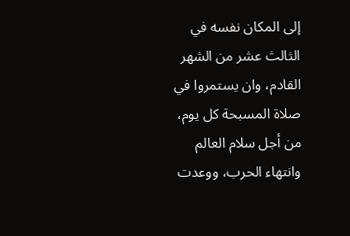إلى المكان نفسه في الثالث عشر من الشهر القادم، وان يستمروا في صلاة المسبحة كل يوم، من أجل سلام العالم وانتهاء الحرب، ووعدت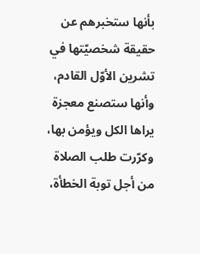بأنها ستخبرهم عن حقيقة شخصيّتها في تشرين الأوّل القادم، وأنها ستصنع معجزة يراها الكل ويؤمن بها، وكرّرت طلب الصلاة من أجل توبة الخطأة،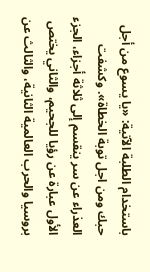باستخدام الطلبة الآتية: «يا يسوع من أجل حبك ومن اجل توبة الخطاة». وكشفت العذراء عن سر ينقسم إلى ثلاثة أجزاء، الجزء الأول عبارة عن رؤيا للجحيم، والثاني يختص بروسيا والحرب العالمية الثانية، والثالث عن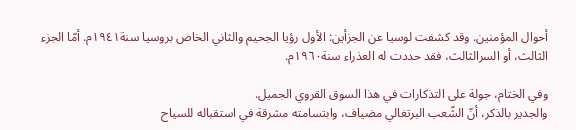أحوال المؤمنين. وقد كشفت لوسيا عن الجزأين: الأول رؤيا الجحيم والثاني الخاص بروسيا سنة١٩٤١م. أمّا الجزء الثالث، أو السرالثالث، فقد حددت له العذراء سنة١٩٦٠م.

وفي الختام، جولة على التذكارات في هذا السوق القروي الجميل.
والجدير بالذكر، أنّ الشّعب البرتغالي مضياف، وابتسامته مشرقة في استقباله للسياح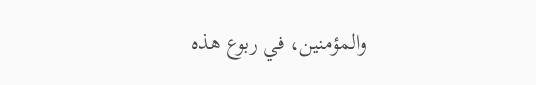والمؤمنين، في ربوع هذه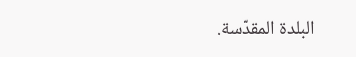البلدة المقدّسة.